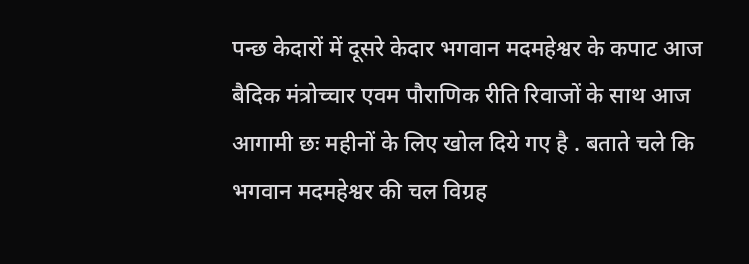पन्छ केदारों में दूसरे केदार भगवान मदमहेश्वर के कपाट आज बैदिक मंत्रोच्चार एवम पौराणिक रीति रिवाजों के साथ आज आगामी छः महीनों के लिए खोल दिये गए है . बताते चले कि भगवान मदमहेश्वर की चल विग्रह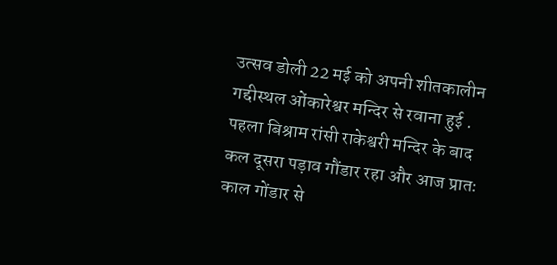उत्सव डोली 22 मई को अपनी शीतकालीन गद्दीस्थल ओंकारेश्वर मन्दिर से रवाना हुई . पहला बिश्राम रांसी राकेश्वरी मन्दिर के बाद कल दूसरा पड़ाव गौंडार रहा और आज प्रातः काल गोंडार से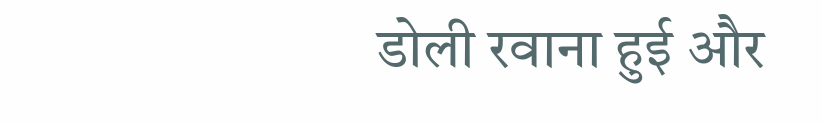डोली रवाना हुई और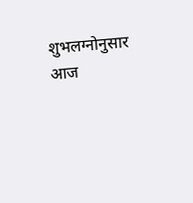शुभलग्नोनुसार आज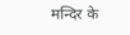मन्दिर के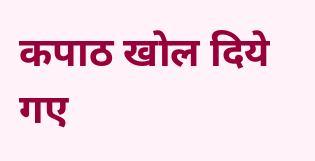कपाठ खोल दिये गए